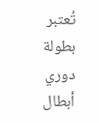تُعتبر بطولة دوري أبطال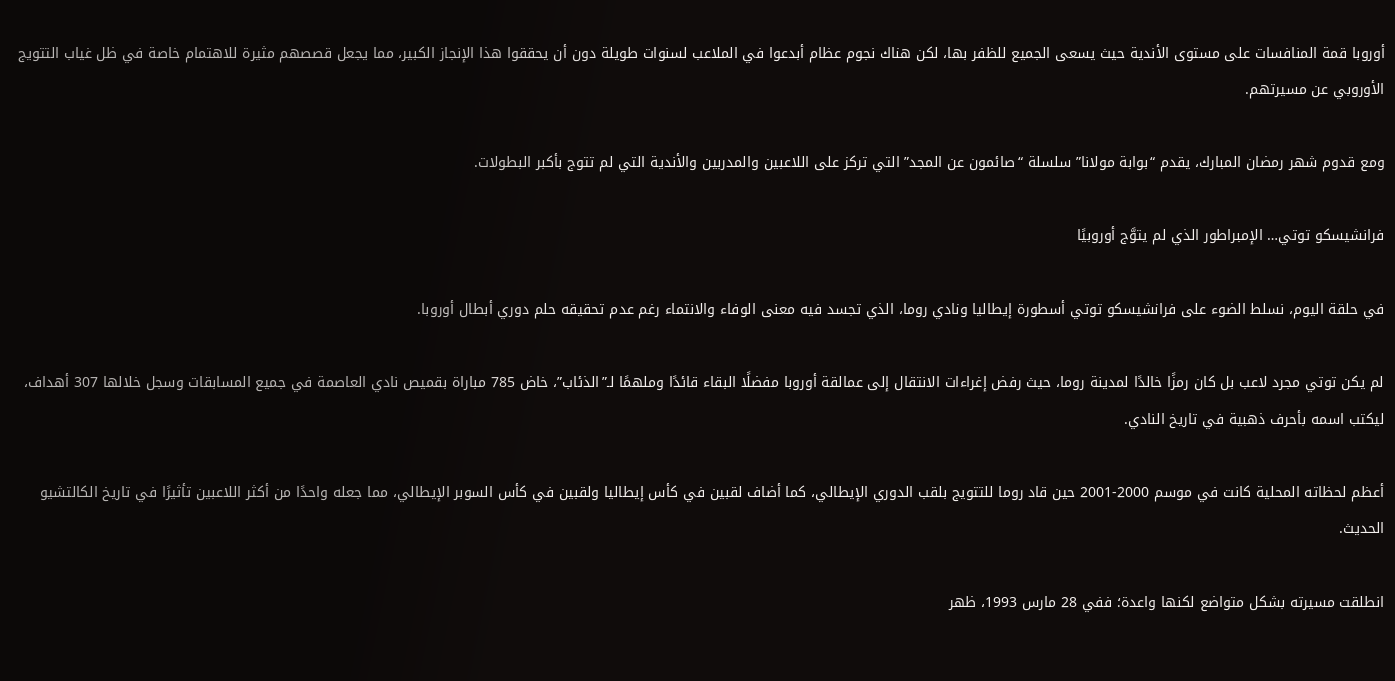أوروبا قمة المنافسات على مستوى الأندية حيث يسعى الجميع للظفر بها، لكن هناك نجوم عظام أبدعوا في الملاعب لسنوات طويلة دون أن يحققوا هذا الإنجاز الكبير، مما يجعل قصصهم مثيرة للاهتمام خاصة في ظل غياب التتويج الأوروبي عن مسيرتهم.

ومع قدوم شهر رمضان المبارك، يقدم “بوابة مولانا” سلسلة “صائمون عن المجد” التي تركز على اللاعبين والمدربين والأندية التي لم تتوج بأكبر البطولات.

فرانشيسكو توتي… الإمبراطور الذي لم يتوَّج أوروبيًا

في حلقة اليوم، نسلط الضوء على فرانشيسكو توتي أسطورة إيطاليا ونادي روما، الذي تجسد فيه معنى الوفاء والانتماء رغم عدم تحقيقه حلم دوري أبطال أوروبا.

لم يكن توتي مجرد لاعب بل كان رمزًا خالدًا لمدينة روما، حيث رفض إغراءات الانتقال إلى عمالقة أوروبا مفضلًا البقاء قائدًا وملهمًا لـ”الذئاب”، خاض 785 مباراة بقميص نادي العاصمة في جميع المسابقات وسجل خلالها 307 أهداف، ليكتب اسمه بأحرف ذهبية في تاريخ النادي.

أعظم لحظاته المحلية كانت في موسم 2000-2001 حين قاد روما للتتويج بلقب الدوري الإيطالي، كما أضاف لقبين في كأس إيطاليا ولقبين في كأس السوبر الإيطالي، مما جعله واحدًا من أكثر اللاعبين تأثيرًا في تاريخ الكالتشيو الحديث.

انطلقت مسيرته بشكل متواضع لكنها واعدة؛ ففي 28 مارس 1993، ظهر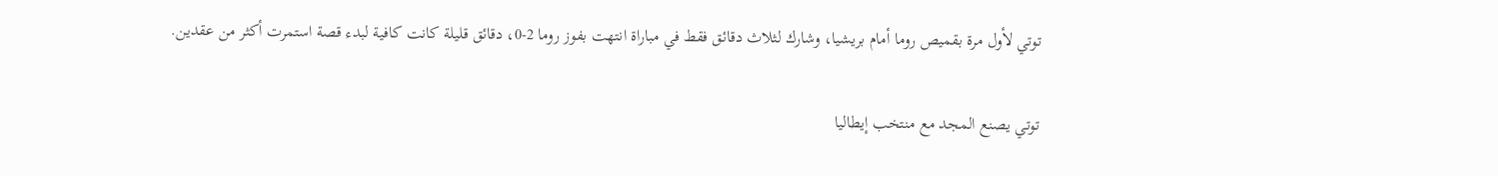توتي لأول مرة بقميص روما أمام بريشيا، وشارك لثلاث دقائق فقط في مباراة انتهت بفوز روما 2-0، دقائق قليلة كانت كافية لبدء قصة استمرت أكثر من عقدين.

توتي يصنع المجد مع منتخب إيطاليا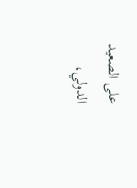على الصعيد الدولي،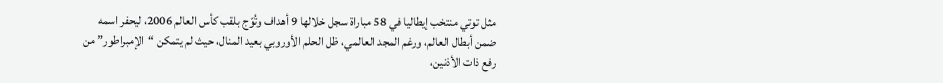مثل توتي منتخب إيطاليا في 58 مباراة سجل خلالها 9 أهداف وتُوّج بلقب كأس العالم 2006، ليحفر اسمه ضمن أبطال العالم، ورغم المجد العالمي، ظل الحلم الأوروبي بعيد المنال، حيث لم يتمكن “الإمبراطور” من رفع ذات الأذنين،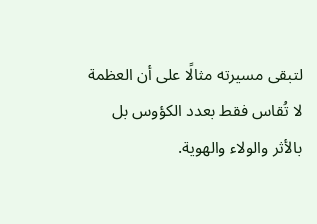لتبقى مسيرته مثالًا على أن العظمة لا تُقاس فقط بعدد الكؤوس بل بالأثر والولاء والهوية.